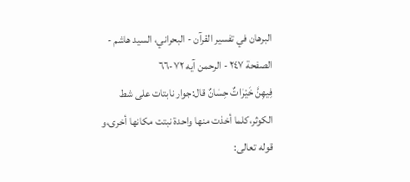البرهان في تفسير القرآن - البحراني، السيد هاشم - الصفحة ٢٤٧ - الرحمن آيه ٧٢-٦٦
فِيهِنَّ خَيْرٰاتٌ حِسٰانٌ قال:جوار نابتات على شط الكوثر،كلما أخذت منها واحدة نبتت مكانها أخرى،و قوله تعالى: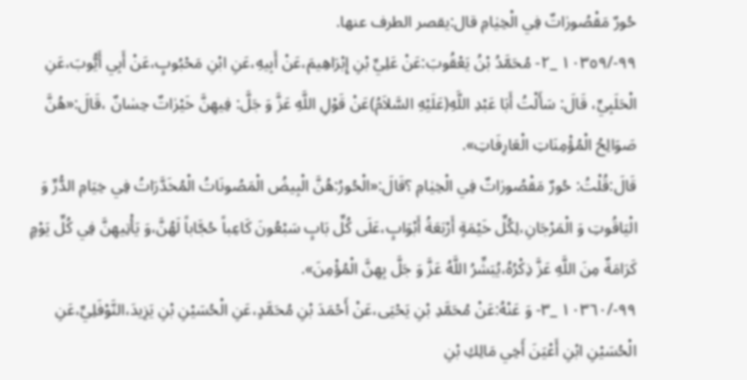حُورٌ مَقْصُورٰاتٌ فِي الْخِيٰامِ قال:يقصر الطرف عنها.
٩٩-/١٠٣٥٩ _٢- مُحَمَّدُ بْنُ يَعْقُوبَ:عَنْ عَلِيِّ بْنِ إِبْرَاهِيمَ،عَنْ أَبِيهِ،عَنِ ابْنِ مَحْبُوبٍ،عَنْ أَبِي أَيُّوبَ،عَنِ الْحَلَبِيِّ، قَالَ: سَأَلْتُ أَبَا عَبْدِ اللَّهِ(عَلَيْهِ السَّلاَمُ)عَنْ قَوْلِ اللَّهِ عَزَّ وَ جَلَّ: فِيهِنَّ خَيْرٰاتٌ حِسٰانٌ ،قَالَ:«هُنَّ صَوَالِحُ الْمُؤْمِنَاتِ الْعَارِفَاتِ».
قَالَ:قُلْتُ: حُورٌ مَقْصُورٰاتٌ فِي الْخِيٰامِ ؟قَالَ:«الْحُورُ:هُنَّ الْبِيضُ الْمَصُونَاتُ الْمُخَدَّرَاتُ فِي خِيَامِ الدُّرِّ وَ الْيَاقُوتِ وَ الْمَرْجَانِ،لِكُلِّ خَيْمَةٍ أَرْبَعَةُ أَبْوَابٍ،عَلَى كُلِّ بَابٍ سَبْعُونَ كَاعِباً حُجَّاباً لَهُنَّ،وَ يَأْتِيهِنَّ فِي كُلِّ يَوْمٍ كَرَامَةٌ مِنَ اللَّهِ عَزَّ ذِكْرُهُ،يُبَشِّرُ اللَّهُ عَزَّ وَ جَلَّ بِهِنَّ الْمُؤْمِنَ».
٩٩-/١٠٣٦٠ _٣- وَ عَنْهُ:عَنْ مُحَمَّدِ بْنِ يَحْيَى،عَنْ أَحْمَدَ بْنِ مُحَمَّدٍ،عَنِ الْحُسَيْنِ بْنِ يَزِيدَ،النَّوْفَلِيِّ،عَنِ الْحُسَيْنِ ابْنِ أَعْيَنَ أَخِي مَالِكِ بْنِ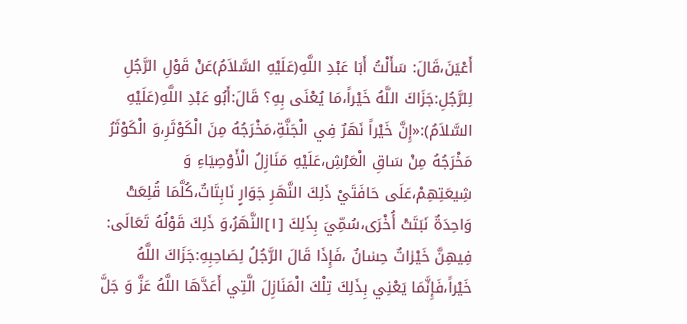أَعْيَنَ،قَالَ: سَأَلْتُ أَبَا عَبْدِ اللَّهِ(عَلَيْهِ السَّلاَمُ)عَنْ قَوْلِ الرَّجُلِ لِلرَّجُلِ:جَزَاكَ اللَّهُ خَيْراً،مَا يُعْنَى بِهِ؟ قَالَ:أَبُو عَبْدِ اللَّهِ(عَلَيْهِ السَّلاَمُ):«إِنَّ خَيْراً نَهَرٌ فِي الْجَنَّةِ،مَخْرَجُهُ مِنَ الْكَوْثَرِ،وَ الْكَوْثَرُ مَخْرَجُهُ مِنْ سَاقِ الْعَرْشِ،عَلَيْهِ مَنَازِلُ الْأَوْصِيَاءِ وَ شِيعَتِهِمْ،عَلَى حَافَتَيْ ذَلِكَ النَّهَرِ جَوَارٍ نَابِتَاتٌ،كُلَّمَا قُلِعَتْ وَاحِدَةٌ نَبَتَتْ أُخْرَى،سُمِّيَ بِذَلِكَ [١]النَّهَرُ،وَ ذَلِكَ قَوْلُهُ تَعَالَى: فِيهِنَّ خَيْرٰاتٌ حِسٰانٌ ،فَإِذَا قَالَ الرَّجُلُ لِصَاحِبِهِ:جَزَاكَ اللَّهُ خَيْراً،فَإِنَّمَا يَعْنِي بِذَلِكَ تِلْكَ الْمَنَازِلَ الَّتِي أَعَدَّهَا اللَّهُ عَزَّ وَ جَلَّ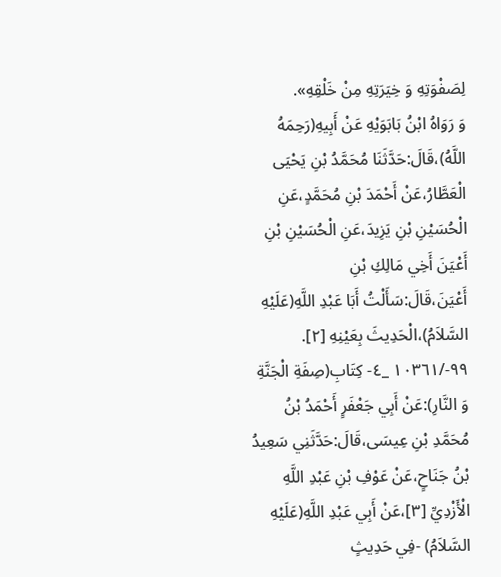لِصَفْوَتِهِ وَ خِيَرَتِهِ مِنْ خَلْقِهِ».
وَ رَوَاهُ ابْنُ بَابَوَيْهِ عَنْ أَبِيهِ(رَحِمَهُ اللَّهُ)،قَالَ:حَدَّثَنَا مُحَمَّدُ بْنِ يَحْيَى الْعَطَّارُ،عَنْ أَحْمَدَ بْنِ مُحَمَّدٍ،عَنِ الْحُسَيْنِ بْنِ يَزِيدَ،عَنِ الْحُسَيْنِ بْنِ أَعْيَنَ أَخِي مَالِكِ بْنِ أَعْيَنَ،قَالَ:سَأَلْتُ أَبَا عَبْدِ اللَّهِ(عَلَيْهِ السَّلاَمُ)،الْحَدِيثَ بِعَيْنِهِ [٢].
٩٩-/١٠٣٦١ _٤- كِتَابِ(صِفَةِ الْجَنَّةِ وَ النَّارِ):عَنْ أَبِي جَعْفَرٍ أَحْمَدُ بْنُ مُحَمَّدِ بْنِ عِيسَى،قَالَ:حَدَّثَنِي سَعِيدُ بْنُ جَنَاحٍ،عَنْ عَوْفِ بْنِ عَبْدِ اللَّهِ الْأَزْدِيِّ [٣]،عَنْ أَبِي عَبْدِ اللَّهِ(عَلَيْهِ السَّلاَمُ) -فِي حَدِيثٍ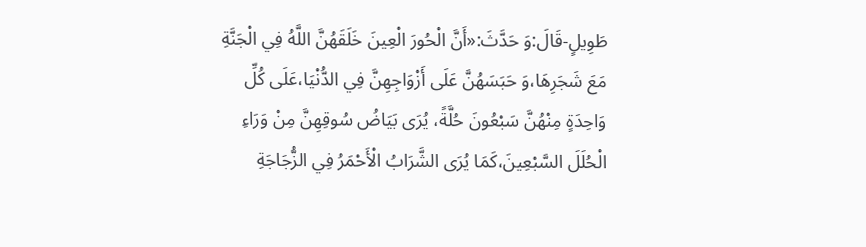طَوِيلٍ-قَالَ:وَ حَدَّثَ:«أَنَّ الْحُورَ الْعِينَ خَلَقَهُنَّ اللَّهُ فِي الْجَنَّةِ مَعَ شَجَرِهَا،وَ حَبَسَهُنَّ عَلَى أَزْوَاجِهِنَّ فِي الدُّنْيَا،عَلَى كُلِّ وَاحِدَةٍ مِنْهُنَّ سَبْعُونَ حُلَّةً، يُرَى بَيَاضُ سُوقِهِنَّ مِنْ وَرَاءِ الْحُلَلَ السَّبْعِينَ،كَمَا يُرَى الشَّرَابُ الْأَحْمَرُ فِي الزُّجَاجَةِ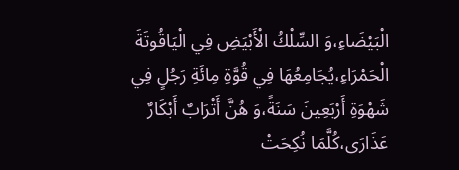الْبَيْضَاءِ،وَ السِّلْكُ الْأَبْيَضِ فِي الْيَاقُوتَةَ الْحَمْرَاءِ،يُجَامِعُهَا فِي قُوَّةِ مِائَةِ رَجُلٍ فِي شَهْوَةِ أَرْبَعِينَ سَنَةً،وَ هُنَّ أَتْرَابٌ أَبْكَارٌ عَذَارَى،كُلَّمَا نُكِحَتْ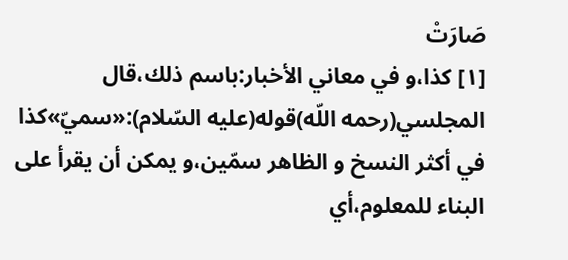صَارَتْ
[١] كذا،و في معاني الأخبار:باسم ذلك،قال المجلسي(رحمه اللّه)قوله(عليه السّلام):«سميّ»كذا في أكثر النسخ و الظاهر سمّين،و يمكن أن يقرأ على البناء للمعلوم،أي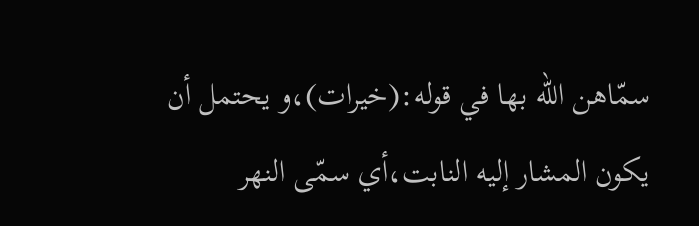سمّاهن اللّه بها في قوله:(خيرات)،و يحتمل أن يكون المشار إليه النابت،أي سمّى النهر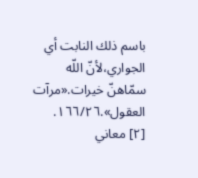باسم ذلك النابت أي الجواري،لأنّ اللّه سمّاهنّ خيرات.«مرآت العقول».١٦٦/٢٦.
[٢] معاني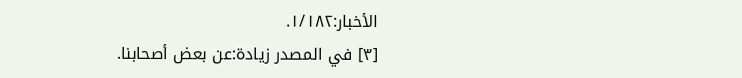الأخبار:١/١٨٢.
[٣] في المصدر زيادة:عن بعض أصحابنا.